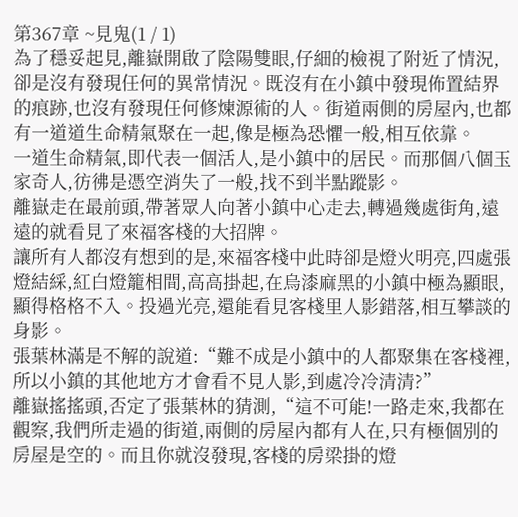第367章 ~見鬼(1 / 1)
為了穩妥起見,離嶽開啟了陰陽雙眼,仔細的檢視了附近了情況,卻是沒有發現任何的異常情況。既沒有在小鎮中發現佈置結界的痕跡,也沒有發現任何修煉源術的人。街道兩側的房屋內,也都有一道道生命精氣聚在一起,像是極為恐懼一般,相互依靠。
一道生命精氣,即代表一個活人,是小鎮中的居民。而那個八個玉家奇人,彷彿是憑空消失了一般,找不到半點蹤影。
離嶽走在最前頭,帶著眾人向著小鎮中心走去,轉過幾處街角,遠遠的就看見了來福客棧的大招牌。
讓所有人都沒有想到的是,來福客棧中此時卻是燈火明亮,四處張燈結綵,紅白燈籠相間,高高掛起,在烏漆麻黑的小鎮中極為顯眼,顯得格格不入。投過光亮,還能看見客棧里人影錯落,相互攀談的身影。
張葉林滿是不解的說道:“難不成是小鎮中的人都聚集在客棧裡,所以小鎮的其他地方才會看不見人影,到處冷冷清清?”
離嶽搖搖頭,否定了張葉林的猜測,“這不可能!一路走來,我都在觀察,我們所走過的街道,兩側的房屋內都有人在,只有極個別的房屋是空的。而且你就沒發現,客棧的房梁掛的燈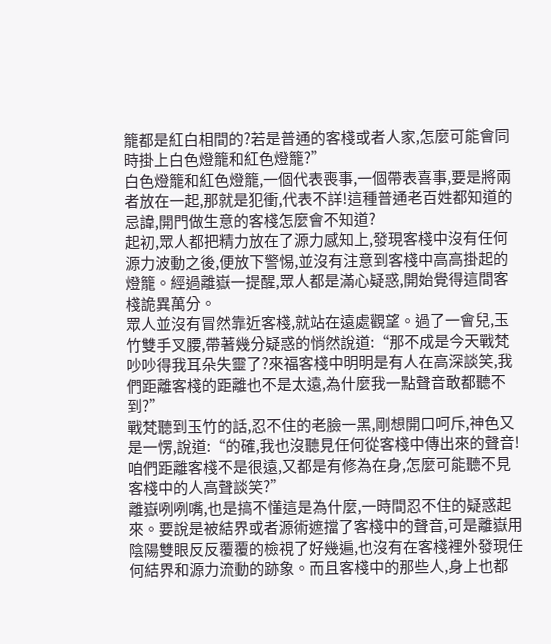籠都是紅白相間的?若是普通的客棧或者人家,怎麼可能會同時掛上白色燈籠和紅色燈籠?”
白色燈籠和紅色燈籠,一個代表喪事,一個帶表喜事,要是將兩者放在一起,那就是犯衝,代表不詳!這種普通老百姓都知道的忌諱,開門做生意的客棧怎麼會不知道?
起初,眾人都把精力放在了源力感知上,發現客棧中沒有任何源力波動之後,便放下警惕,並沒有注意到客棧中高高掛起的燈籠。經過離嶽一提醒,眾人都是滿心疑惑,開始覺得這間客棧詭異萬分。
眾人並沒有冒然靠近客棧,就站在遠處觀望。過了一會兒,玉竹雙手叉腰,帶著幾分疑惑的悄然說道:“那不成是今天戰梵吵吵得我耳朵失靈了?來福客棧中明明是有人在高深談笑,我們距離客棧的距離也不是太遠,為什麼我一點聲音敢都聽不到?”
戰梵聽到玉竹的話,忍不住的老臉一黑,剛想開口呵斥,神色又是一愣,說道:“的確,我也沒聽見任何從客棧中傳出來的聲音!咱們距離客棧不是很遠,又都是有修為在身,怎麼可能聽不見客棧中的人高聲談笑?”
離嶽咧咧嘴,也是搞不懂這是為什麼,一時間忍不住的疑惑起來。要說是被結界或者源術遮擋了客棧中的聲音,可是離嶽用陰陽雙眼反反覆覆的檢視了好幾遍,也沒有在客棧裡外發現任何結界和源力流動的跡象。而且客棧中的那些人,身上也都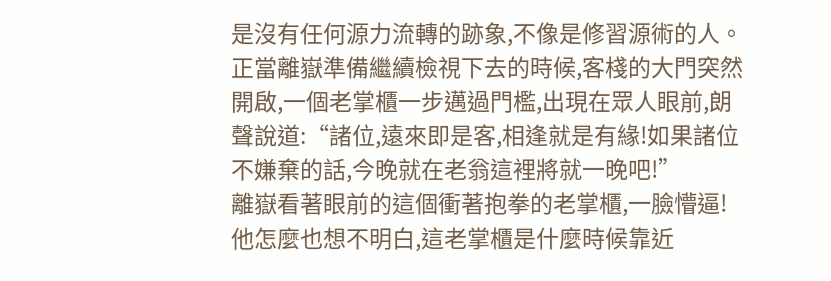是沒有任何源力流轉的跡象,不像是修習源術的人。
正當離嶽準備繼續檢視下去的時候,客棧的大門突然開啟,一個老掌櫃一步邁過門檻,出現在眾人眼前,朗聲說道:“諸位,遠來即是客,相逢就是有緣!如果諸位不嫌棄的話,今晚就在老翁這裡將就一晚吧!”
離嶽看著眼前的這個衝著抱拳的老掌櫃,一臉懵逼!他怎麼也想不明白,這老掌櫃是什麼時候靠近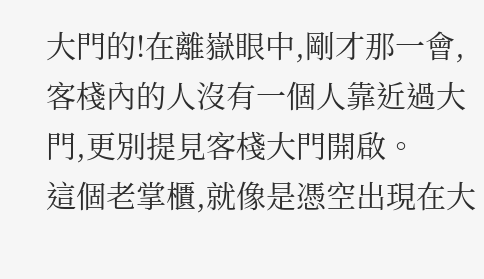大門的!在離嶽眼中,剛才那一會,客棧內的人沒有一個人靠近過大門,更別提見客棧大門開啟。
這個老掌櫃,就像是憑空出現在大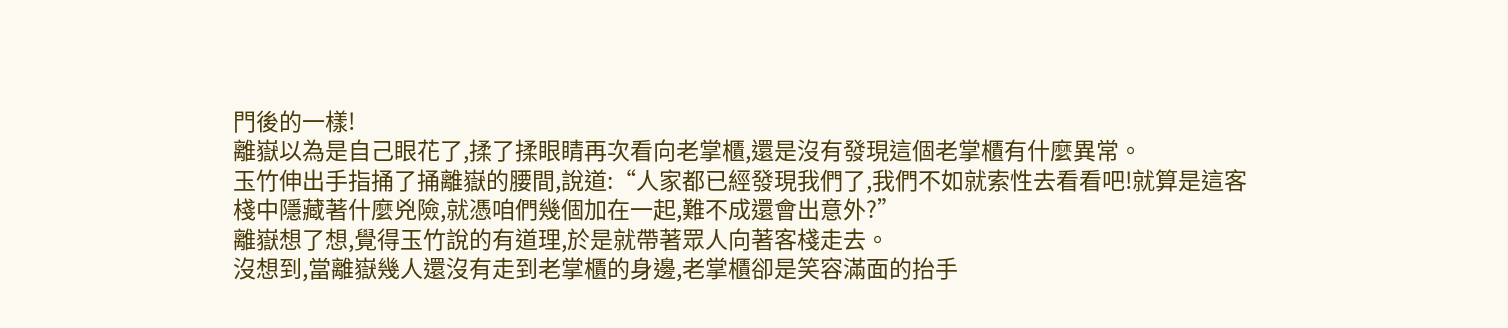門後的一樣!
離嶽以為是自己眼花了,揉了揉眼睛再次看向老掌櫃,還是沒有發現這個老掌櫃有什麼異常。
玉竹伸出手指捅了捅離嶽的腰間,說道:“人家都已經發現我們了,我們不如就索性去看看吧!就算是這客棧中隱藏著什麼兇險,就憑咱們幾個加在一起,難不成還會出意外?”
離嶽想了想,覺得玉竹說的有道理,於是就帶著眾人向著客棧走去。
沒想到,當離嶽幾人還沒有走到老掌櫃的身邊,老掌櫃卻是笑容滿面的抬手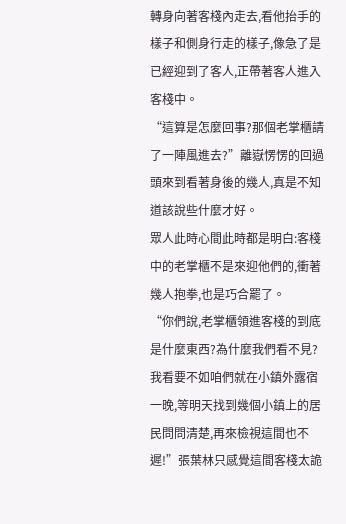轉身向著客棧內走去,看他抬手的樣子和側身行走的樣子,像急了是已經迎到了客人,正帶著客人進入客棧中。
“這算是怎麼回事?那個老掌櫃請了一陣風進去?”離嶽愣愣的回過頭來到看著身後的幾人,真是不知道該說些什麼才好。
眾人此時心間此時都是明白:客棧中的老掌櫃不是來迎他們的,衝著幾人抱拳,也是巧合罷了。
“你們說,老掌櫃領進客棧的到底是什麼東西?為什麼我們看不見?我看要不如咱們就在小鎮外露宿一晚,等明天找到幾個小鎮上的居民問問清楚,再來檢視這間也不遲!”張葉林只感覺這間客棧太詭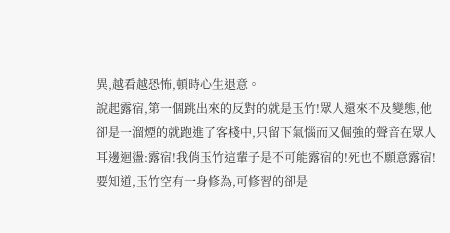異,越看越恐怖,頓時心生退意。
說起露宿,第一個跳出來的反對的就是玉竹!眾人還來不及變態,他卻是一溜煙的就跑進了客棧中,只留下氣惱而又倔強的聲音在眾人耳邊迴盪:露宿!我俏玉竹這輩子是不可能露宿的!死也不願意露宿!
要知道,玉竹空有一身修為,可修習的卻是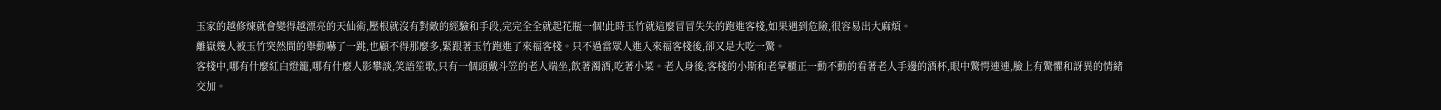玉家的越修煉就會變得越漂亮的天仙術,壓根就沒有對敵的經驗和手段,完完全全就起花瓶一個!此時玉竹就這麼冒冒失失的跑進客棧,如果遇到危險,很容易出大麻煩。
離嶽幾人被玉竹突然間的舉動嚇了一跳,也顧不得那麼多,緊跟著玉竹跑進了來福客棧。只不過當眾人進入來福客棧後,卻又是大吃一驚。
客棧中,哪有什麼紅白燈籠,哪有什麼人影攀談,笑語笙歌,只有一個頭戴斗笠的老人端坐,飲著濁酒,吃著小菜。老人身後,客棧的小斯和老掌櫃正一動不動的看著老人手邊的酒杯,眼中驚愕連連,臉上有驚懼和訝異的情緒交加。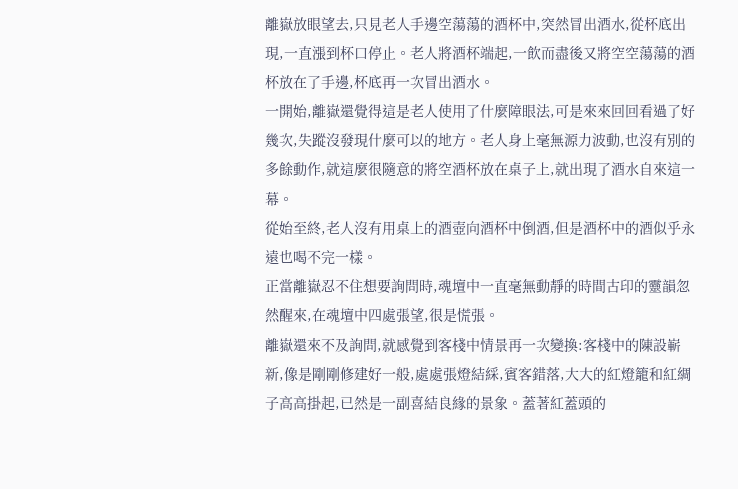離嶽放眼望去,只見老人手邊空蕩蕩的酒杯中,突然冒出酒水,從杯底出現,一直漲到杯口停止。老人將酒杯端起,一飲而盡後又將空空蕩蕩的酒杯放在了手邊,杯底再一次冒出酒水。
一開始,離嶽還覺得這是老人使用了什麼障眼法,可是來來回回看過了好幾次,失蹤沒發現什麼可以的地方。老人身上毫無源力波動,也沒有別的多餘動作,就這麼很隨意的將空酒杯放在桌子上,就出現了酒水自來這一幕。
從始至終,老人沒有用桌上的酒壺向酒杯中倒酒,但是酒杯中的酒似乎永遠也喝不完一樣。
正當離嶽忍不住想要詢問時,魂壇中一直毫無動靜的時間古印的靈韻忽然醒來,在魂壇中四處張望,很是慌張。
離嶽還來不及詢問,就感覺到客棧中情景再一次變換:客棧中的陳設嶄新,像是剛剛修建好一般,處處張燈結綵,賓客錯落,大大的紅燈籠和紅綢子高高掛起,已然是一副喜結良緣的景象。蓋著紅蓋頭的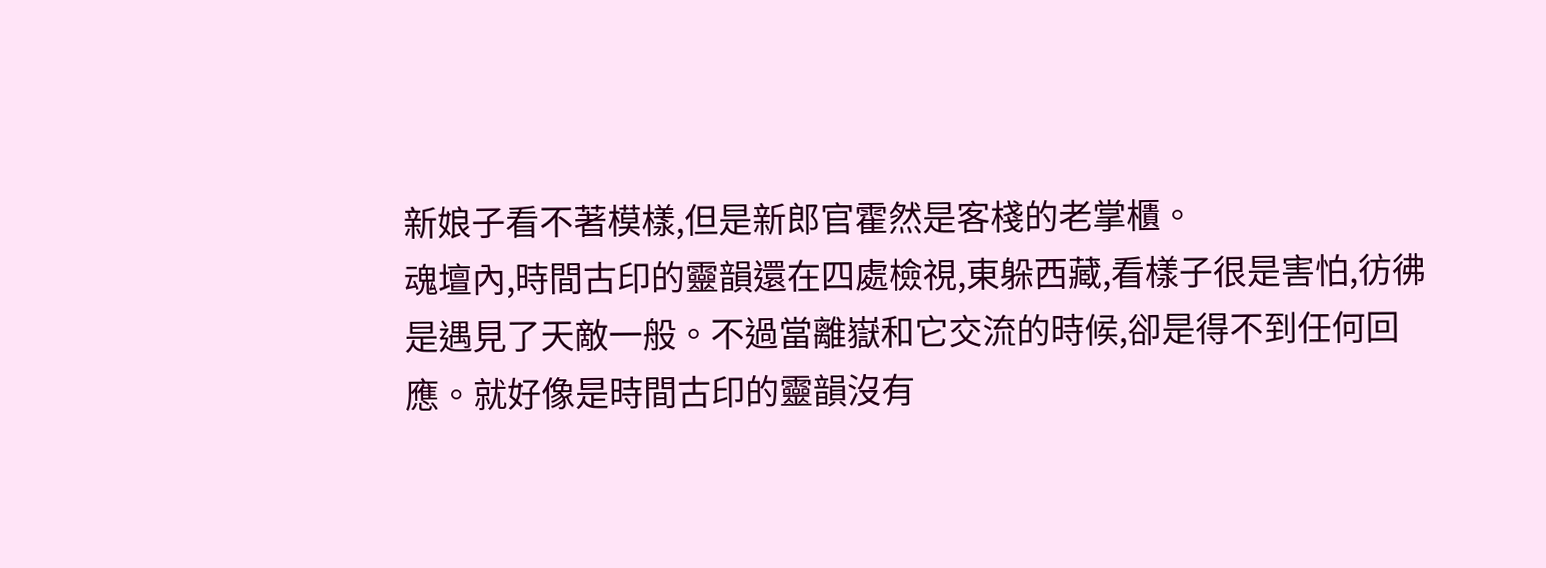新娘子看不著模樣,但是新郎官霍然是客棧的老掌櫃。
魂壇內,時間古印的靈韻還在四處檢視,東躲西藏,看樣子很是害怕,彷彿是遇見了天敵一般。不過當離嶽和它交流的時候,卻是得不到任何回應。就好像是時間古印的靈韻沒有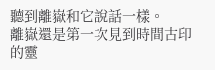聽到離嶽和它說話一樣。
離嶽還是第一次見到時間古印的靈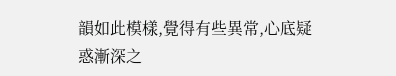韻如此模樣,覺得有些異常,心底疑惑漸深之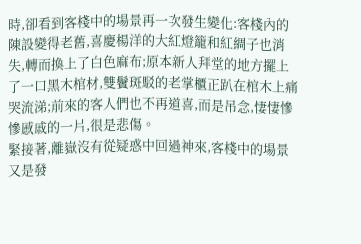時,卻看到客棧中的場景再一次發生變化:客棧內的陳設變得老舊,喜慶楊洋的大紅燈籠和紅綢子也消失,轉而換上了白色麻布;原本新人拜堂的地方擺上了一口黑木棺材,雙鬢斑駁的老掌櫃正趴在棺木上痛哭流涕;前來的客人們也不再道喜,而是吊念,悽悽慘慘慼戚的一片,很是悲傷。
緊接著,離嶽沒有從疑惑中回過神來,客棧中的場景又是發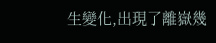生變化,出現了離嶽幾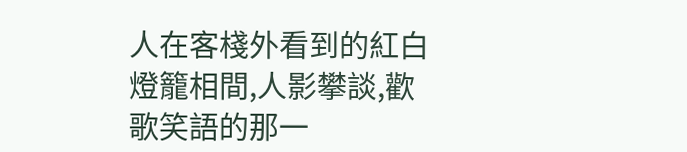人在客棧外看到的紅白燈籠相間,人影攀談,歡歌笑語的那一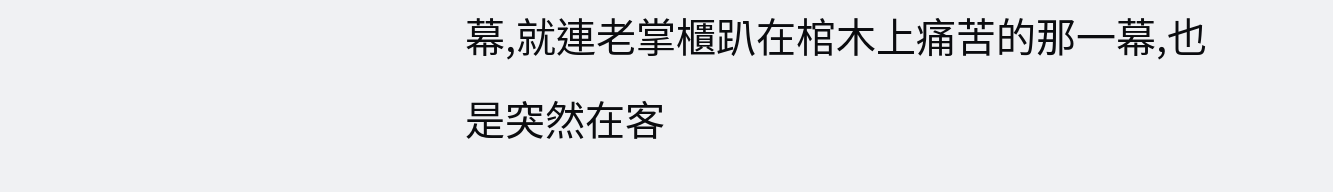幕,就連老掌櫃趴在棺木上痛苦的那一幕,也是突然在客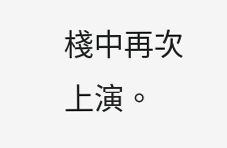棧中再次上演。